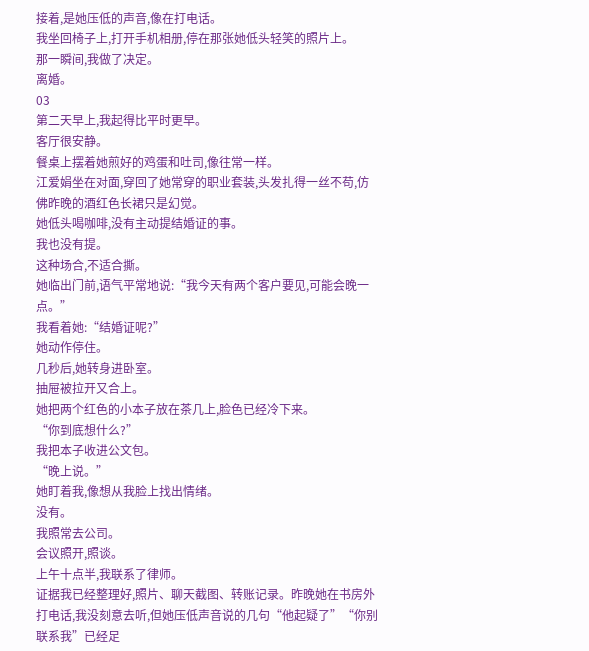接着,是她压低的声音,像在打电话。
我坐回椅子上,打开手机相册,停在那张她低头轻笑的照片上。
那一瞬间,我做了决定。
离婚。
03
第二天早上,我起得比平时更早。
客厅很安静。
餐桌上摆着她煎好的鸡蛋和吐司,像往常一样。
江爱娟坐在对面,穿回了她常穿的职业套装,头发扎得一丝不苟,仿佛昨晚的酒红色长裙只是幻觉。
她低头喝咖啡,没有主动提结婚证的事。
我也没有提。
这种场合,不适合撕。
她临出门前,语气平常地说:“我今天有两个客户要见,可能会晚一点。”
我看着她:“结婚证呢?”
她动作停住。
几秒后,她转身进卧室。
抽屉被拉开又合上。
她把两个红色的小本子放在茶几上,脸色已经冷下来。
“你到底想什么?”
我把本子收进公文包。
“晚上说。”
她盯着我,像想从我脸上找出情绪。
没有。
我照常去公司。
会议照开,照谈。
上午十点半,我联系了律师。
证据我已经整理好,照片、聊天截图、转账记录。昨晚她在书房外打电话,我没刻意去听,但她压低声音说的几句“他起疑了”“你别联系我”已经足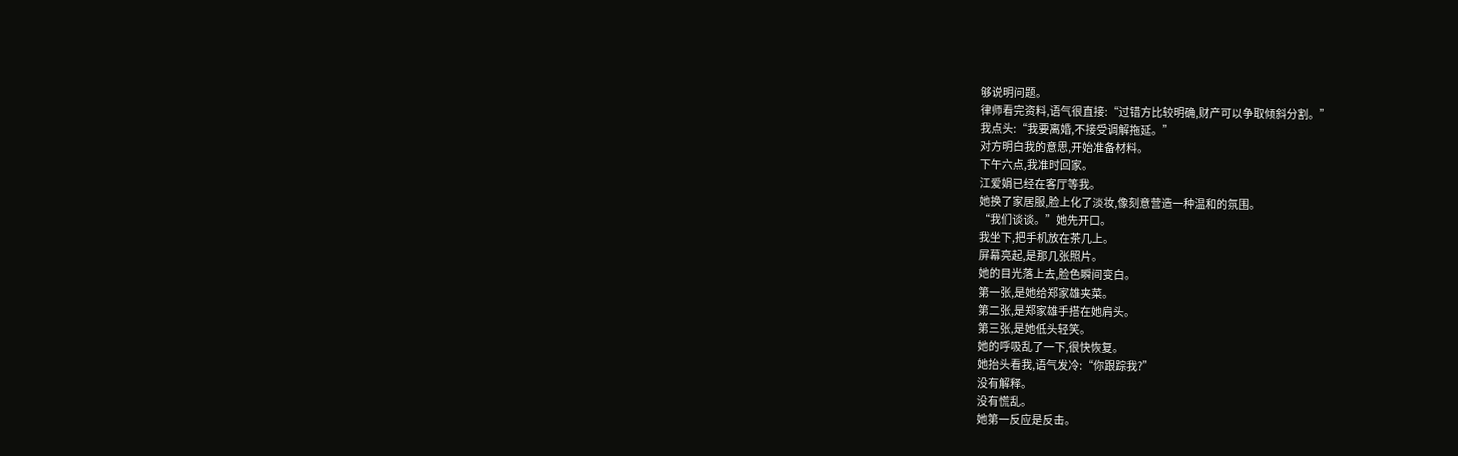够说明问题。
律师看完资料,语气很直接:“过错方比较明确,财产可以争取倾斜分割。”
我点头:“我要离婚,不接受调解拖延。”
对方明白我的意思,开始准备材料。
下午六点,我准时回家。
江爱娟已经在客厅等我。
她换了家居服,脸上化了淡妆,像刻意营造一种温和的氛围。
“我们谈谈。”她先开口。
我坐下,把手机放在茶几上。
屏幕亮起,是那几张照片。
她的目光落上去,脸色瞬间变白。
第一张,是她给郑家雄夹菜。
第二张,是郑家雄手搭在她肩头。
第三张,是她低头轻笑。
她的呼吸乱了一下,很快恢复。
她抬头看我,语气发冷:“你跟踪我?”
没有解释。
没有慌乱。
她第一反应是反击。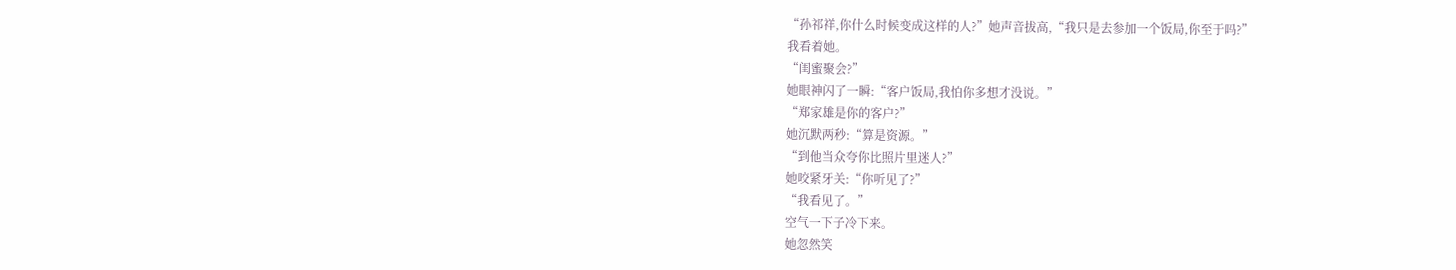“孙祁祥,你什么时候变成这样的人?”她声音拔高,“我只是去参加一个饭局,你至于吗?”
我看着她。
“闺蜜聚会?”
她眼神闪了一瞬:“客户饭局,我怕你多想才没说。”
“郑家雄是你的客户?”
她沉默两秒:“算是资源。”
“到他当众夸你比照片里迷人?”
她咬紧牙关:“你听见了?”
“我看见了。”
空气一下子冷下来。
她忽然笑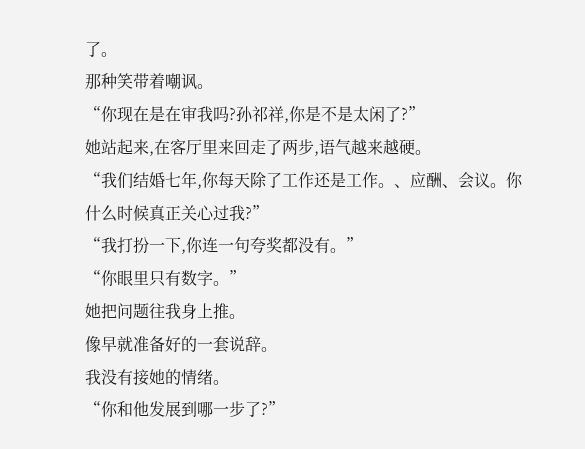了。
那种笑带着嘲讽。
“你现在是在审我吗?孙祁祥,你是不是太闲了?”
她站起来,在客厅里来回走了两步,语气越来越硬。
“我们结婚七年,你每天除了工作还是工作。、应酬、会议。你什么时候真正关心过我?”
“我打扮一下,你连一句夸奖都没有。”
“你眼里只有数字。”
她把问题往我身上推。
像早就准备好的一套说辞。
我没有接她的情绪。
“你和他发展到哪一步了?”